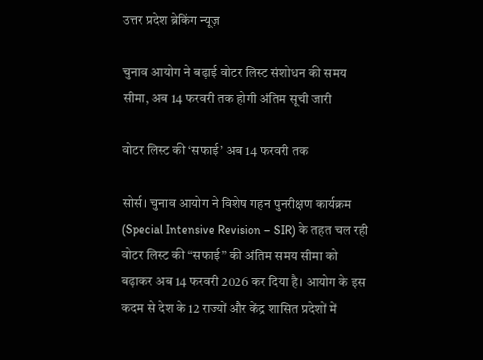उत्तर प्रदेश ब्रेकिंग न्यूज़

चुनाव आयोग ने बढ़ाई वोटर लिस्ट संशोधन की समय सीमा, अब 14 फरवरी तक होगी अंतिम सूची जारी

वोटर लिस्ट की ‘सफाई’ अब 14 फरवरी तक

सोर्स। चुनाव आयोग ने विशेष गहन पुनरीक्षण कार्यक्रम (Special Intensive Revision – SIR) के तहत चल रही वोटर लिस्ट की “सफाई” की अंतिम समय सीमा को बढ़ाकर अब 14 फरवरी 2026 कर दिया है। आयोग के इस कदम से देश के 12 राज्यों और केंद्र शासित प्रदेशों में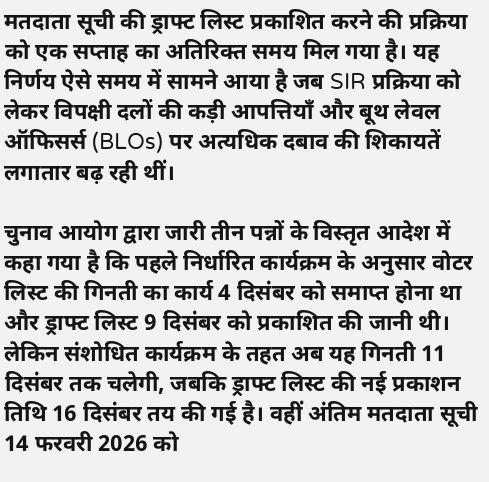मतदाता सूची की ड्राफ्ट लिस्ट प्रकाशित करने की प्रक्रिया को एक सप्ताह का अतिरिक्त समय मिल गया है। यह निर्णय ऐसे समय में सामने आया है जब SIR प्रक्रिया को लेकर विपक्षी दलों की कड़ी आपत्तियाँ और बूथ लेवल ऑफिसर्स (BLOs) पर अत्यधिक दबाव की शिकायतें लगातार बढ़ रही थीं।

चुनाव आयोग द्वारा जारी तीन पन्नों के विस्तृत आदेश में कहा गया है कि पहले निर्धारित कार्यक्रम के अनुसार वोटर लिस्ट की गिनती का कार्य 4 दिसंबर को समाप्त होना था और ड्राफ्ट लिस्ट 9 दिसंबर को प्रकाशित की जानी थी। लेकिन संशोधित कार्यक्रम के तहत अब यह गिनती 11 दिसंबर तक चलेगी, जबकि ड्राफ्ट लिस्ट की नई प्रकाशन तिथि 16 दिसंबर तय की गई है। वहीं अंतिम मतदाता सूची 14 फरवरी 2026 को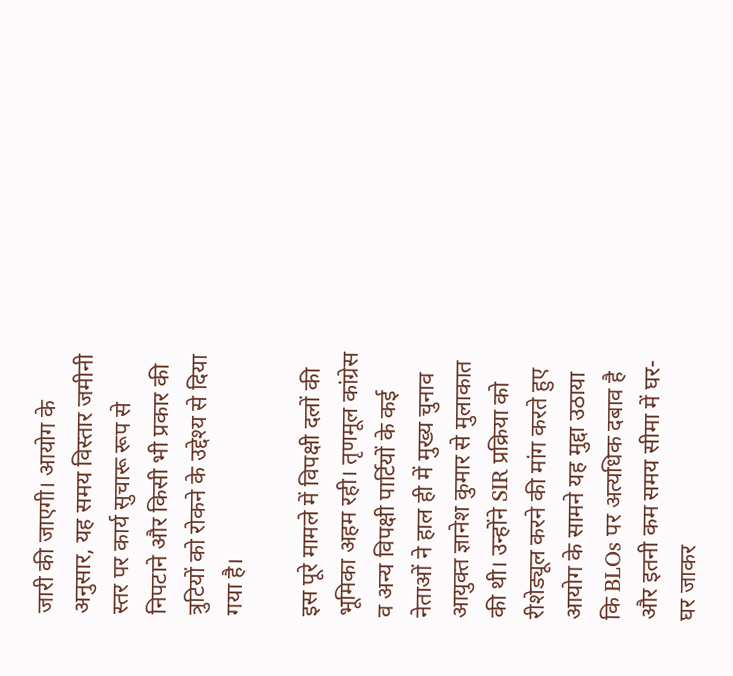जारी की जाएगी। आयोग के अनुसार, यह समय विस्तार जमीनी स्तर पर कार्य सुचारू रूप से निपटाने और किसी भी प्रकार की त्रुटियों को रोकने के उद्देश्य से दिया गया है।

इस पूरे मामले में विपक्षी दलों की भूमिका अहम रही। तृणमूल कांग्रेस व अन्य विपक्षी पार्टियों के कई नेताओं ने हाल ही में मुख्य चुनाव आयुक्त ज्ञानेश कुमार से मुलाकात की थी। उन्होंने SIR प्रक्रिया को रीशेड्यूल करने की मांग करते हुए आयोग के सामने यह मुद्दा उठाया कि BLOs पर अत्यधिक दबाव है और इतनी कम समय सीमा में घर-घर जाकर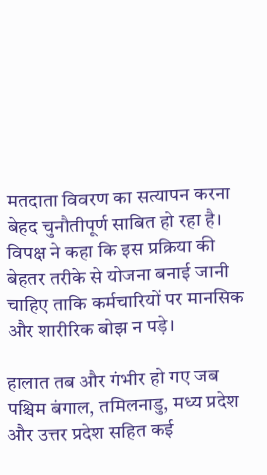मतदाता विवरण का सत्यापन करना बेहद चुनौतीपूर्ण साबित हो रहा है। विपक्ष ने कहा कि इस प्रक्रिया की बेहतर तरीके से योजना बनाई जानी चाहिए ताकि कर्मचारियों पर मानसिक और शारीरिक बोझ न पड़े।

हालात तब और गंभीर हो गए जब पश्चिम बंगाल, तमिलनाडु, मध्य प्रदेश और उत्तर प्रदेश सहित कई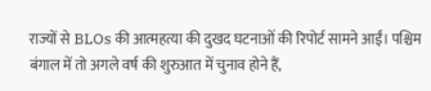राज्यों से BLOs की आत्महत्या की दुखद घटनाओं की रिपोर्ट सामने आईं। पश्चिम बंगाल में तो अगले वर्ष की शुरुआत में चुनाव होने हैं,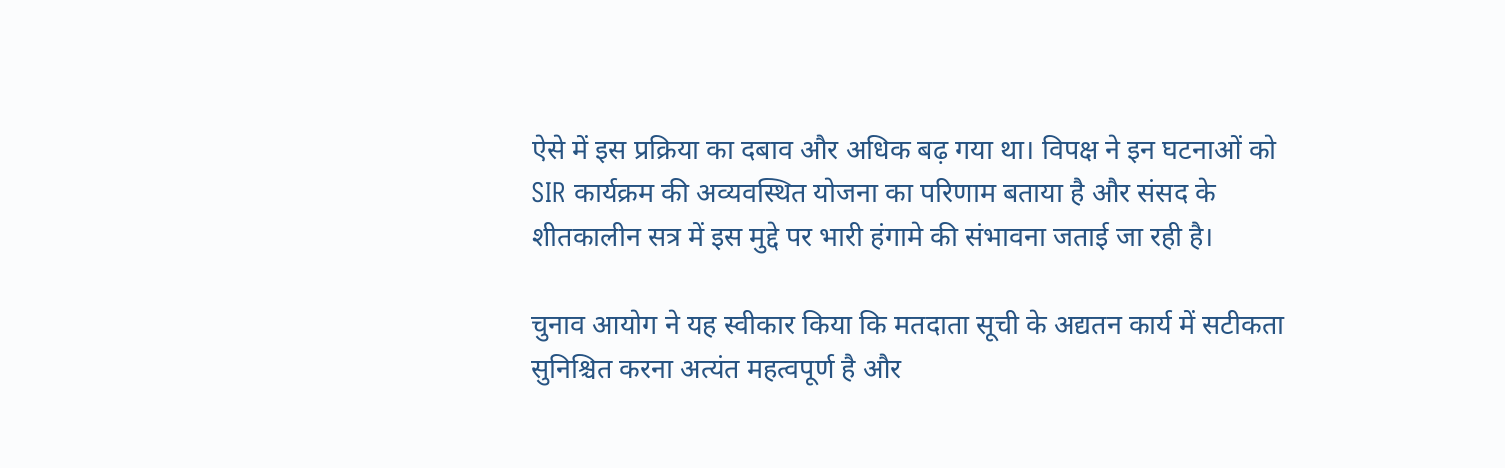ऐसे में इस प्रक्रिया का दबाव और अधिक बढ़ गया था। विपक्ष ने इन घटनाओं को SIR कार्यक्रम की अव्यवस्थित योजना का परिणाम बताया है और संसद के शीतकालीन सत्र में इस मुद्दे पर भारी हंगामे की संभावना जताई जा रही है।

चुनाव आयोग ने यह स्वीकार किया कि मतदाता सूची के अद्यतन कार्य में सटीकता सुनिश्चित करना अत्यंत महत्वपूर्ण है और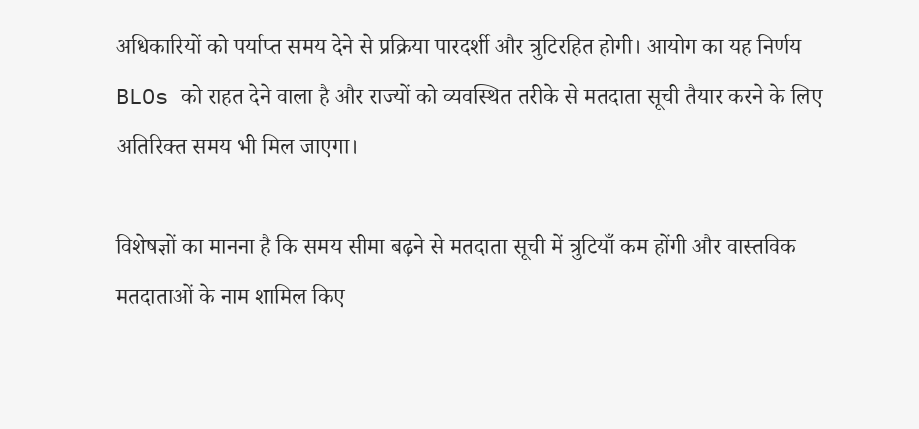अधिकारियों को पर्याप्त समय देने से प्रक्रिया पारदर्शी और त्रुटिरहित होगी। आयोग का यह निर्णय BLOs को राहत देने वाला है और राज्यों को व्यवस्थित तरीके से मतदाता सूची तैयार करने के लिए अतिरिक्त समय भी मिल जाएगा।

विशेषज्ञों का मानना है कि समय सीमा बढ़ने से मतदाता सूची में त्रुटियाँ कम होंगी और वास्तविक मतदाताओं के नाम शामिल किए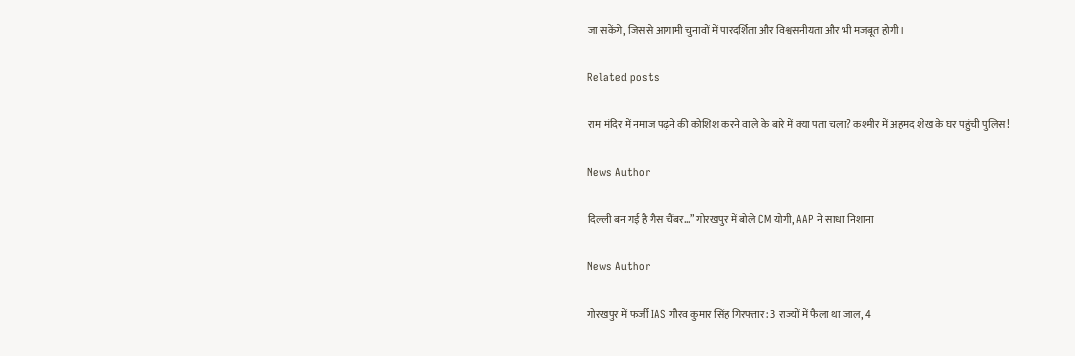जा सकेंगे, जिससे आगामी चुनावों में पारदर्शिता और विश्वसनीयता और भी मजबूत होगी।

Related posts

राम मंदिर में नमाज पढ़ने की कोशिश करने वाले के बारे में क्या पता चला? कश्मीर में अहमद शेख के घर पहुंची पुलिस!

News Author

दिल्ली बन गई है गैस चैंबर…” गोरखपुर में बोले CM योगी, AAP ने साधा निशाना

News Author

गोरखपुर में फर्जी IAS गौरव कुमार सिंह गिरफ्तार: 3 राज्यों में फैला था जाल, 4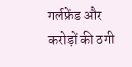गर्लफ्रेंड और करोड़ों की ठगी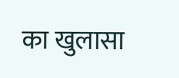का खुलासा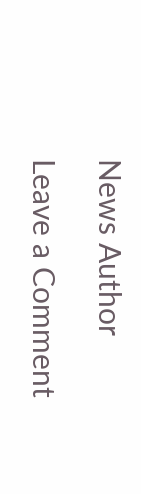News Author

Leave a Comment